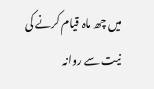میں چھ ماہ قیام کرنے کی نیت سے روانہ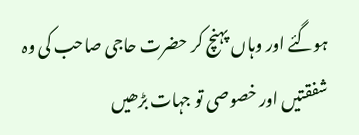ہوگئے اور وہاں پہنچ کر حضرت حاجی صاحب کی وہ شفقتیں اور خصوصی تو جہات بڑھیں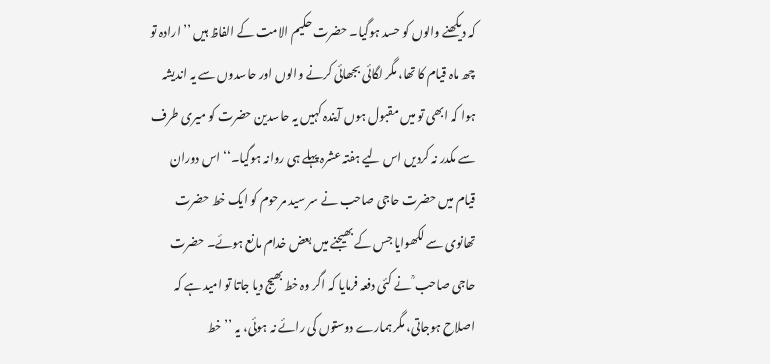کہ دیکھنے والوں کو حسد ہوگیا۔ حضرت حکیم الامت کے الفاظ ہیں ’’ارادہ تو چھ ماہ قیام کا تھا، مگر لگائی بجھائی کرنے والوں اور حاسدوں سے یہ اندیشہ ہوا کہ ابھی تو میں مقبول ہوں آیندہ کہیں یہ حاسدین حضرت کو میری طرف سے مکدر نہ کردیں اس لیے ہفتہ عشرہ پہلے ہی روانہ ہوگیا۔‘‘ اس دوران قیام میں حضرت حاجی صاحب نے سر سید مرحوم کو ایک خط حضرت تھانوی سے لکھوایا جس کے بھیجنے میں بعض خدام مانع ہوئے۔ حضرت حاجی صاحب ؒ نے کئی دفعہ فرمایا کہ اگر وہ خط بھیج دیا جاتا تو امید ہے کہ اصلاح ہوجاتی، مگر ہمارے دوستوں کی رائے نہ ہوئی، یہ ’’خط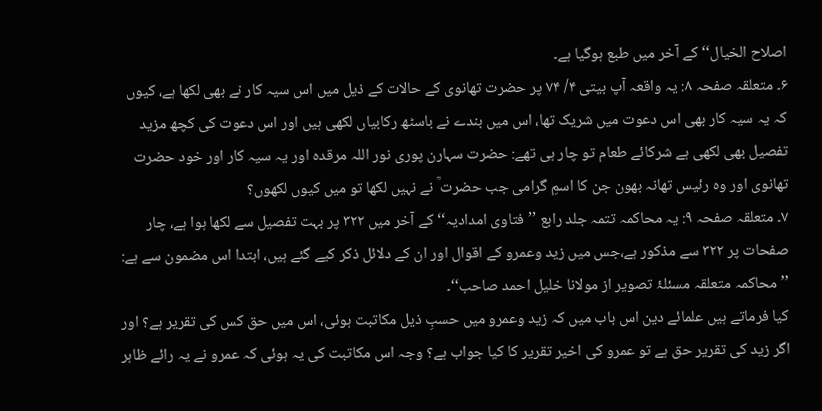اصلاح الخیال‘‘ کے آخر میں طبع ہوگیا ہے۔
۶۔ متعلقہ صفحہ ۸: یہ واقعہ آپ بیتی ۴/ ۷۴ پر حضرت تھانوی کے حالات کے ذیل میں اس سیہ کار نے بھی لکھا ہے، کیوں کہ یہ سیہ کار بھی اس دعوت میں شریک تھا، اس میں بندے نے باسٹھ رکابیاں لکھی ہیں اور اس دعوت کی کچھ مزید تفصیل بھی لکھی ہے شرکائے طعام تو چار ہی تھے: حضرت سہارن پوری نور اللہ مرقدہ اور یہ سیہ کار اور خود حضرت تھانوی اور وہ رئیس تھانہ بھون جن کا اسمِ گرامی جب حضرت ؒ نے نہیں لکھا تو میں کیوں لکھوں؟
۷۔ متعلقہ صفحہ ۹: یہ محاکمہ تتمہ جلد رابع ’’فتاوی امدادیہ‘‘ کے آخر میں ۳۲۲ پر بہت تفصیل سے لکھا ہوا ہے، چار صفحات پر ۳۲۲ سے مذکور ہے،جس میں زید وعمرو کے اقوال اور ان کے دلائل ذکر کیے گئے ہیں، ابتدا اس مضمون سے ہے:
’’محاکمہ متعلقہ مسئلۂ تصویر از مولانا خلیل احمد صاحب‘‘۔
کیا فرماتے ہیں علمائے دین اس باب میں کہ زید وعمرو میں حسبِ ذیل مکاتبت ہوئی، اس میں حق کس کی تقریر ہے؟ اور اگر زید کی تقریر حق ہے تو عمرو کی اخیر تقریر کا کیا جواب ہے؟ وجہ اس مکاتبت کی یہ ہوئی کہ عمرو نے یہ رائے ظاہر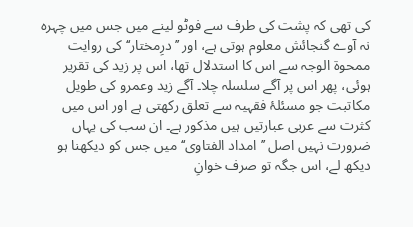کی تھی کہ پشت کی طرف سے فوٹو لینے میں جس میں چہرہ نہ آوے گنجائش معلوم ہوتی ہے، اور ’’درِمختار‘‘ کی روایت ممحوۃ الوجہ سے اس کا استدلال تھا، اس پر زید کی تقریر ہوئی، پھر اس پر آگے سلسلہ چلا۔ آگے زید وعمرو کی طویل مکاتبت جو مسئلۂ فقہیہ سے تعلق رکھتی ہے اور اس میں کثرت سے عربی عبارتیں ہیں مذکور ہے۔ ان سب کی یہاں ضرورت نہیں اصل ’’امداد الفتاوی‘‘ میں جس کو دیکھنا ہو دیکھ لے، اس جگہ تو صرف خوانِ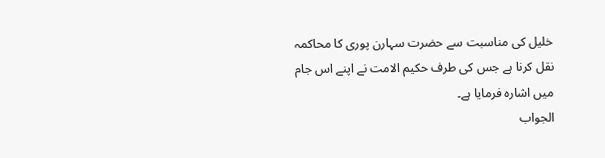خلیل کی مناسبت سے حضرت سہارن پوری کا محاکمہ نقل کرنا ہے جس کی طرف حکیم الامت نے اپنے اس جام میں اشارہ فرمایا ہے۔
الجواب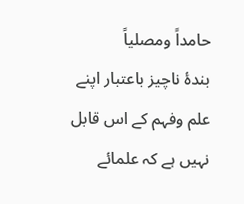حامداً ومصلیاً
بندۂ ناچیز باعتبار اپنے علم وفہم کے اس قابل نہیں ہے کہ علمائے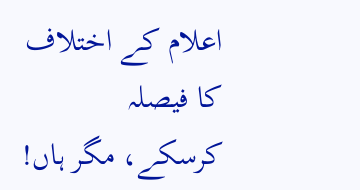اعلام کے اختلاف کا فیصلہ کرسکے، مگر ہاں!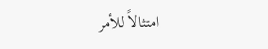امتثالاً للأمر